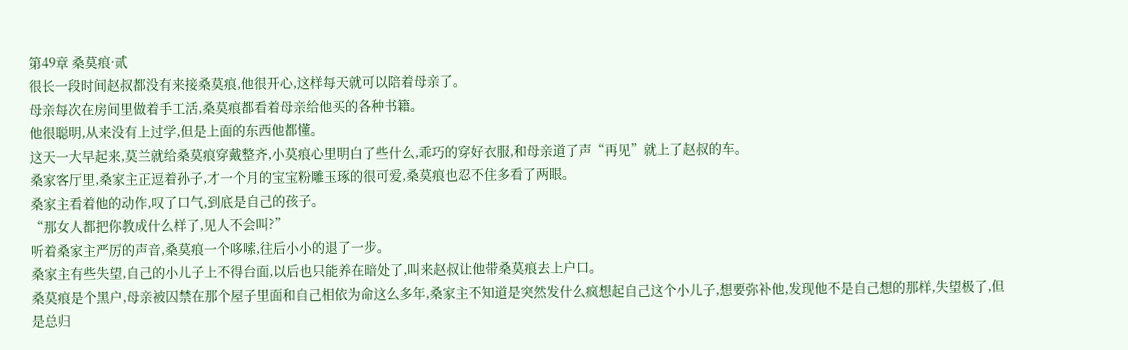第49章 桑莫痕·贰
很长一段时间赵叔都没有来接桑莫痕,他很开心,这样每天就可以陪着母亲了。
母亲每次在房间里做着手工活,桑莫痕都看着母亲给他买的各种书籍。
他很聪明,从来没有上过学,但是上面的东西他都懂。
这天一大早起来,莫兰就给桑莫痕穿戴整齐,小莫痕心里明白了些什么,乖巧的穿好衣服,和母亲道了声“再见”就上了赵叔的车。
桑家客厅里,桑家主正逗着孙子,才一个月的宝宝粉雕玉琢的很可爱,桑莫痕也忍不住多看了两眼。
桑家主看着他的动作,叹了口气,到底是自己的孩子。
“那女人都把你教成什么样了,见人不会叫?”
听着桑家主严厉的声音,桑莫痕一个哆嗦,往后小小的退了一步。
桑家主有些失望,自己的小儿子上不得台面,以后也只能养在暗处了,叫来赵叔让他带桑莫痕去上户口。
桑莫痕是个黑户,母亲被囚禁在那个屋子里面和自己相依为命这么多年,桑家主不知道是突然发什么疯想起自己这个小儿子,想要弥补他,发现他不是自己想的那样,失望极了,但是总归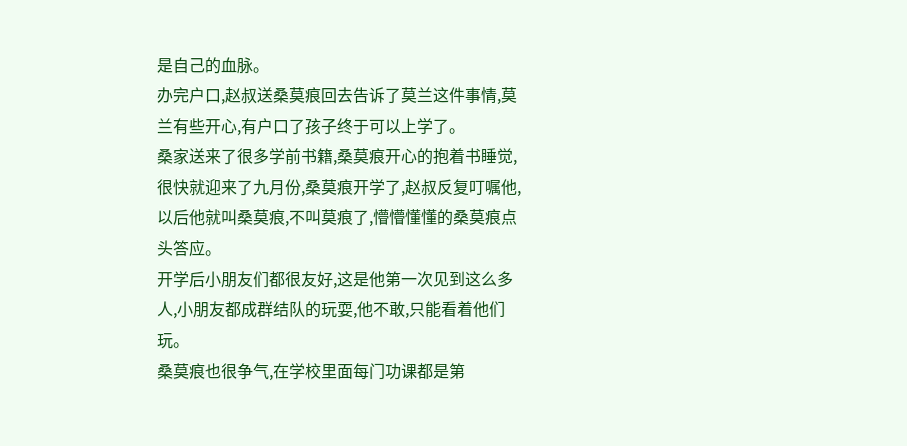是自己的血脉。
办完户口,赵叔送桑莫痕回去告诉了莫兰这件事情,莫兰有些开心,有户口了孩子终于可以上学了。
桑家送来了很多学前书籍,桑莫痕开心的抱着书睡觉,很快就迎来了九月份,桑莫痕开学了,赵叔反复叮嘱他,以后他就叫桑莫痕,不叫莫痕了,懵懵懂懂的桑莫痕点头答应。
开学后小朋友们都很友好,这是他第一次见到这么多人,小朋友都成群结队的玩耍,他不敢,只能看着他们玩。
桑莫痕也很争气,在学校里面每门功课都是第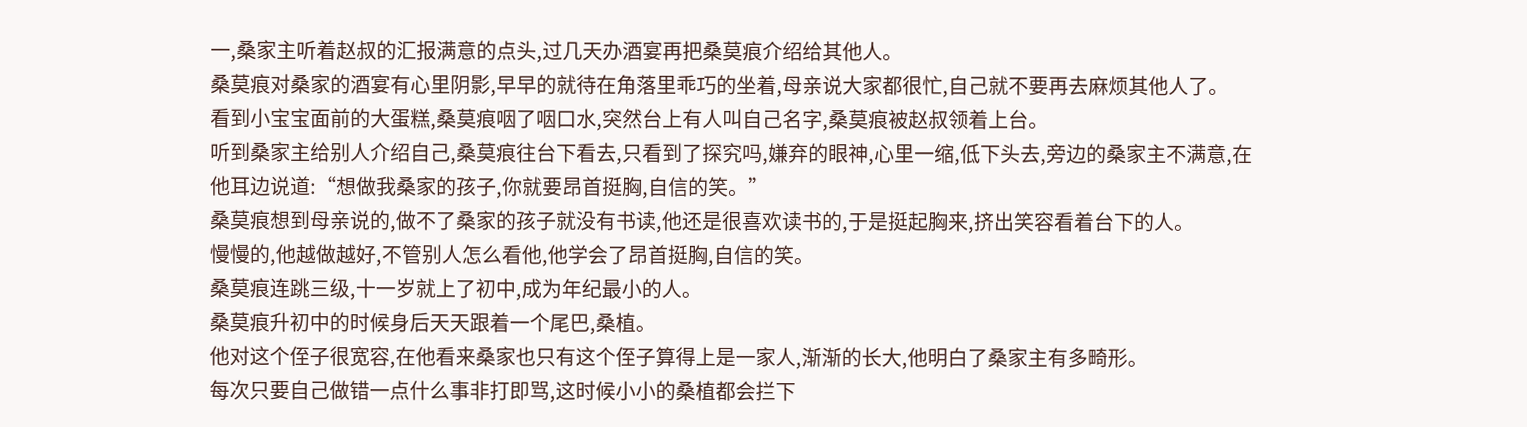一,桑家主听着赵叔的汇报满意的点头,过几天办酒宴再把桑莫痕介绍给其他人。
桑莫痕对桑家的酒宴有心里阴影,早早的就待在角落里乖巧的坐着,母亲说大家都很忙,自己就不要再去麻烦其他人了。
看到小宝宝面前的大蛋糕,桑莫痕咽了咽口水,突然台上有人叫自己名字,桑莫痕被赵叔领着上台。
听到桑家主给别人介绍自己,桑莫痕往台下看去,只看到了探究吗,嫌弃的眼神,心里一缩,低下头去,旁边的桑家主不满意,在他耳边说道:“想做我桑家的孩子,你就要昂首挺胸,自信的笑。”
桑莫痕想到母亲说的,做不了桑家的孩子就没有书读,他还是很喜欢读书的,于是挺起胸来,挤出笑容看着台下的人。
慢慢的,他越做越好,不管别人怎么看他,他学会了昂首挺胸,自信的笑。
桑莫痕连跳三级,十一岁就上了初中,成为年纪最小的人。
桑莫痕升初中的时候身后天天跟着一个尾巴,桑植。
他对这个侄子很宽容,在他看来桑家也只有这个侄子算得上是一家人,渐渐的长大,他明白了桑家主有多畸形。
每次只要自己做错一点什么事非打即骂,这时候小小的桑植都会拦下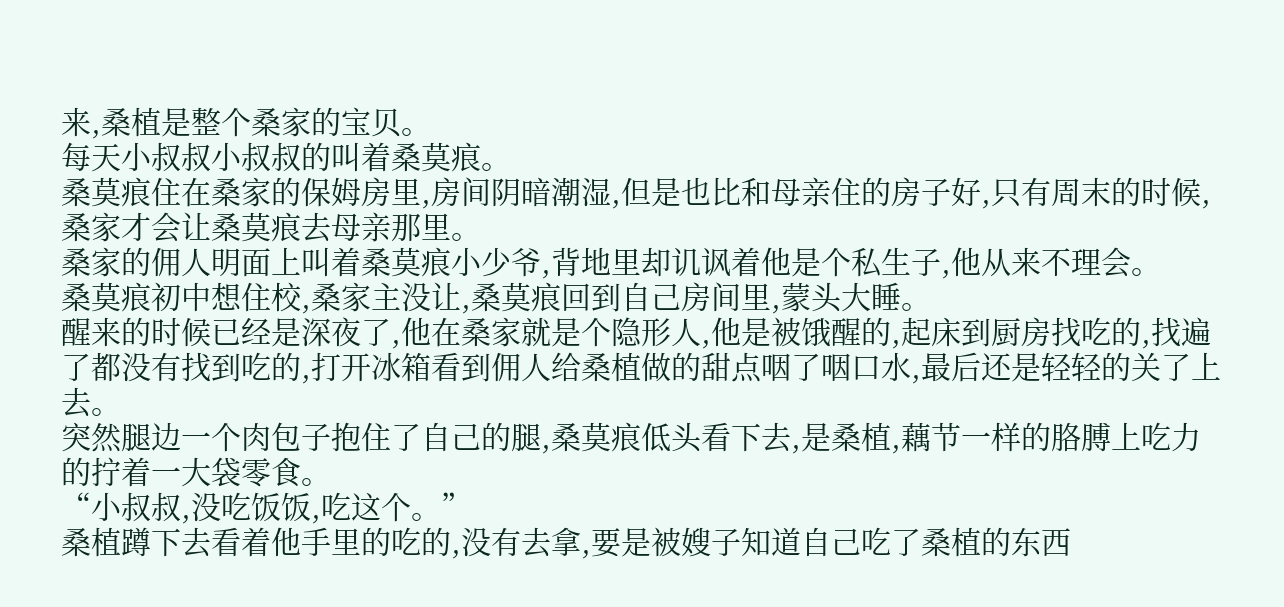来,桑植是整个桑家的宝贝。
每天小叔叔小叔叔的叫着桑莫痕。
桑莫痕住在桑家的保姆房里,房间阴暗潮湿,但是也比和母亲住的房子好,只有周末的时候,桑家才会让桑莫痕去母亲那里。
桑家的佣人明面上叫着桑莫痕小少爷,背地里却讥讽着他是个私生子,他从来不理会。
桑莫痕初中想住校,桑家主没让,桑莫痕回到自己房间里,蒙头大睡。
醒来的时候已经是深夜了,他在桑家就是个隐形人,他是被饿醒的,起床到厨房找吃的,找遍了都没有找到吃的,打开冰箱看到佣人给桑植做的甜点咽了咽口水,最后还是轻轻的关了上去。
突然腿边一个肉包子抱住了自己的腿,桑莫痕低头看下去,是桑植,藕节一样的胳膊上吃力的拧着一大袋零食。
“小叔叔,没吃饭饭,吃这个。”
桑植蹲下去看着他手里的吃的,没有去拿,要是被嫂子知道自己吃了桑植的东西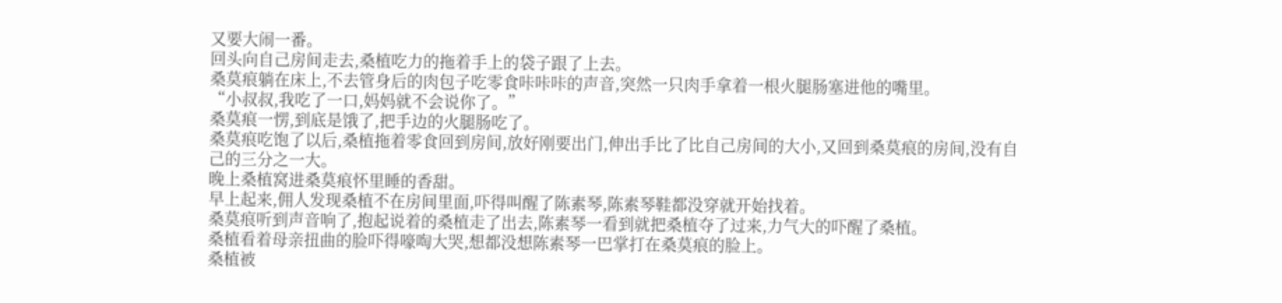又要大闹一番。
回头向自己房间走去,桑植吃力的拖着手上的袋子跟了上去。
桑莫痕躺在床上,不去管身后的肉包子吃零食咔咔咔的声音,突然一只肉手拿着一根火腿肠塞进他的嘴里。
“小叔叔,我吃了一口,妈妈就不会说你了。”
桑莫痕一愣,到底是饿了,把手边的火腿肠吃了。
桑莫痕吃饱了以后,桑植拖着零食回到房间,放好刚要出门,伸出手比了比自己房间的大小,又回到桑莫痕的房间,没有自己的三分之一大。
晚上桑植窝进桑莫痕怀里睡的香甜。
早上起来,佣人发现桑植不在房间里面,吓得叫醒了陈素琴,陈素琴鞋都没穿就开始找着。
桑莫痕听到声音响了,抱起说着的桑植走了出去,陈素琴一看到就把桑植夺了过来,力气大的吓醒了桑植。
桑植看着母亲扭曲的脸吓得嚎啕大哭,想都没想陈素琴一巴掌打在桑莫痕的脸上。
桑植被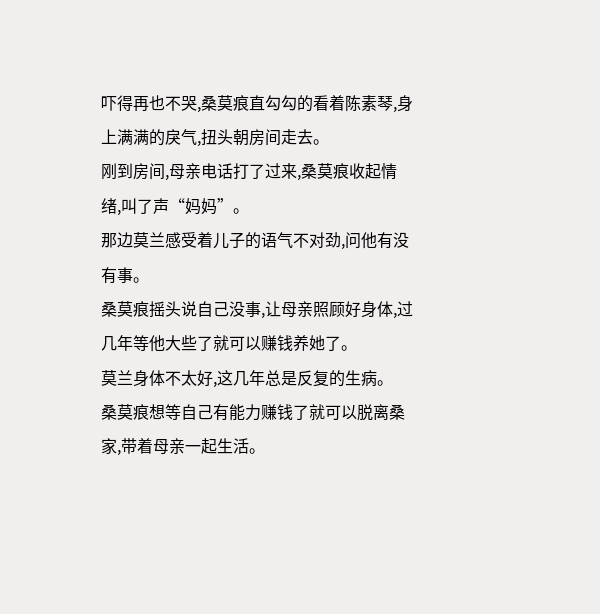吓得再也不哭,桑莫痕直勾勾的看着陈素琴,身上满满的戾气,扭头朝房间走去。
刚到房间,母亲电话打了过来,桑莫痕收起情绪,叫了声“妈妈”。
那边莫兰感受着儿子的语气不对劲,问他有没有事。
桑莫痕摇头说自己没事,让母亲照顾好身体,过几年等他大些了就可以赚钱养她了。
莫兰身体不太好,这几年总是反复的生病。
桑莫痕想等自己有能力赚钱了就可以脱离桑家,带着母亲一起生活。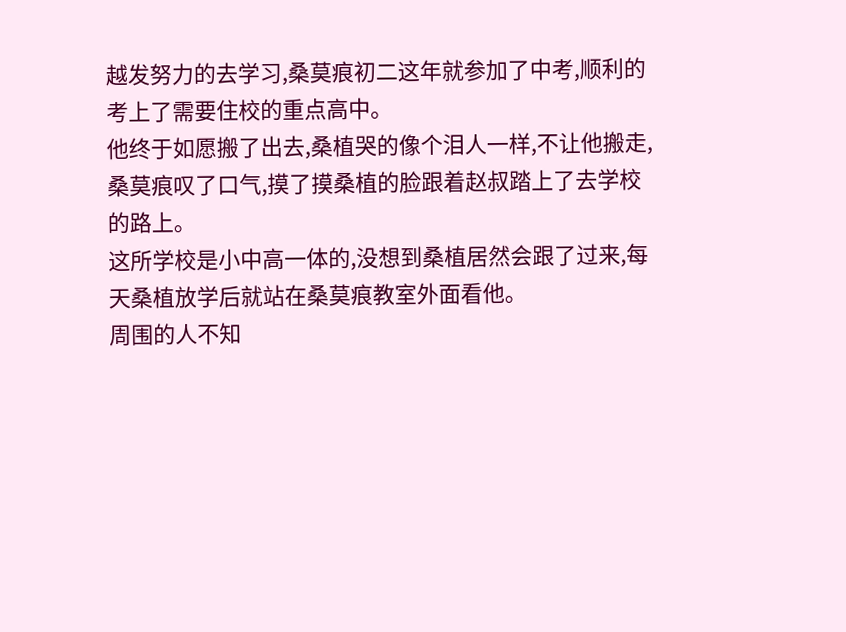越发努力的去学习,桑莫痕初二这年就参加了中考,顺利的考上了需要住校的重点高中。
他终于如愿搬了出去,桑植哭的像个泪人一样,不让他搬走,桑莫痕叹了口气,摸了摸桑植的脸跟着赵叔踏上了去学校的路上。
这所学校是小中高一体的,没想到桑植居然会跟了过来,每天桑植放学后就站在桑莫痕教室外面看他。
周围的人不知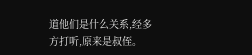道他们是什么关系,经多方打听,原来是叔侄。